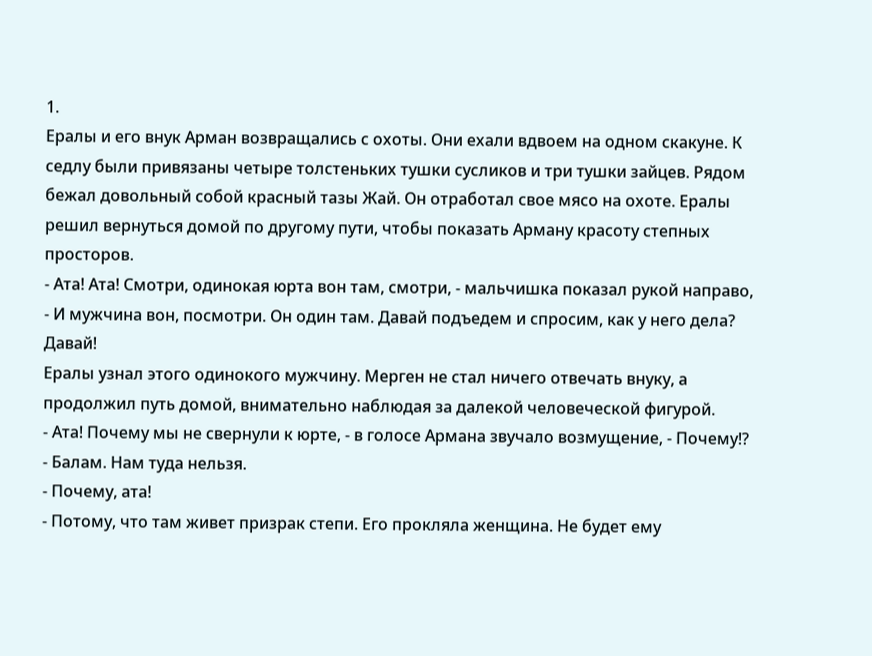1.
Ералы и его внук Арман возвращались с охоты. Они ехали вдвоем на одном скакуне. К седлу были привязаны четыре толстеньких тушки сусликов и три тушки зайцев. Рядом бежал довольный собой красный тазы Жай. Он отработал свое мясо на охоте. Ералы решил вернуться домой по другому пути, чтобы показать Арману красоту степных просторов.
- Ата! Ата! Смотри, одинокая юрта вон там, смотри, - мальчишка показал рукой направо, - И мужчина вон, посмотри. Он один там. Давай подъедем и спросим, как у него дела? Давай!
Ералы узнал этого одинокого мужчину. Мерген не стал ничего отвечать внуку, а продолжил путь домой, внимательно наблюдая за далекой человеческой фигурой.
- Ата! Почему мы не свернули к юрте, - в голосе Армана звучало возмущение, - Почему!?
- Балам. Нам туда нельзя.
- Почему, ата!
- Потому, что там живет призрак степи. Его прокляла женщина. Не будет ему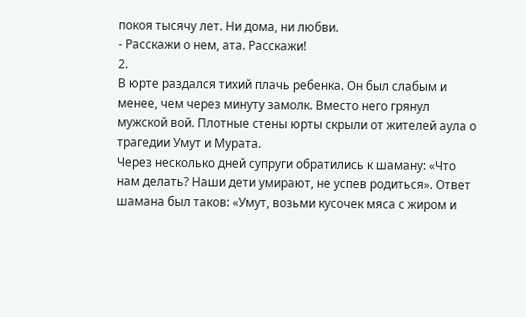покоя тысячу лет. Ни дома, ни любви.
- Расскажи о нем, ата. Расскажи!
2.
В юрте раздался тихий плачь ребенка. Он был слабым и менее, чем через минуту замолк. Вместо него грянул мужской вой. Плотные стены юрты скрыли от жителей аула о трагедии Умут и Мурата.
Через несколько дней супруги обратились к шаману: «Что нам делать? Наши дети умирают, не успев родиться». Ответ шамана был таков: «Умут, возьми кусочек мяса с жиром и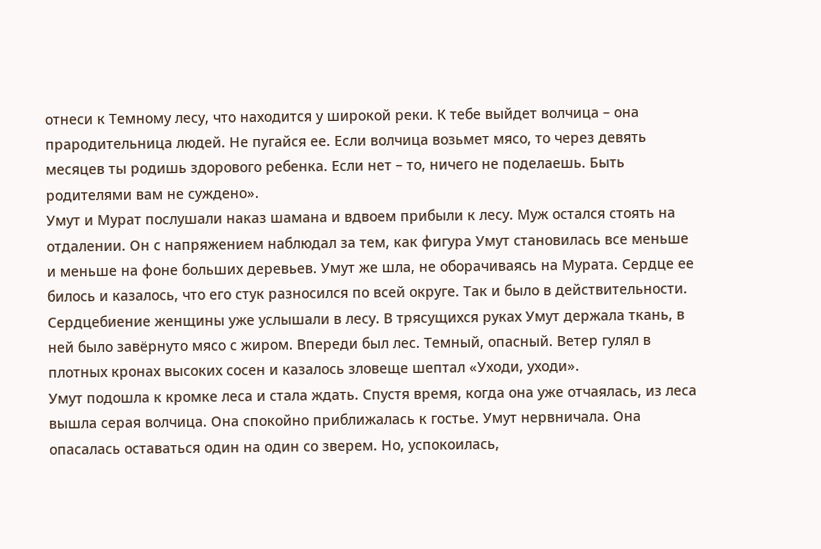отнеси к Темному лесу, что находится у широкой реки. К тебе выйдет волчица – она прародительница людей. Не пугайся ее. Если волчица возьмет мясо, то через девять месяцев ты родишь здорового ребенка. Если нет – то, ничего не поделаешь. Быть родителями вам не суждено».
Умут и Мурат послушали наказ шамана и вдвоем прибыли к лесу. Муж остался стоять на отдалении. Он с напряжением наблюдал за тем, как фигура Умут становилась все меньше и меньше на фоне больших деревьев. Умут же шла, не оборачиваясь на Мурата. Сердце ее билось и казалось, что его стук разносился по всей округе. Так и было в действительности. Сердцебиение женщины уже услышали в лесу. В трясущихся руках Умут держала ткань, в ней было завёрнуто мясо с жиром. Впереди был лес. Темный, опасный. Ветер гулял в плотных кронах высоких сосен и казалось зловеще шептал «Уходи, уходи».
Умут подошла к кромке леса и стала ждать. Спустя время, когда она уже отчаялась, из леса вышла серая волчица. Она спокойно приближалась к гостье. Умут нервничала. Она опасалась оставаться один на один со зверем. Но, успокоилась,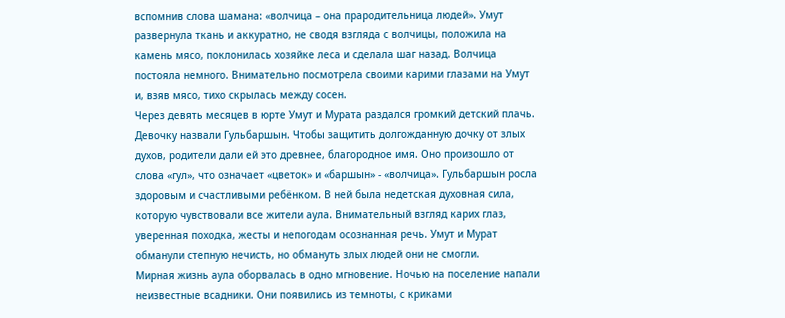вспомнив слова шамана: «волчица – она прародительница людей». Умут развернула ткань и аккуратно, не сводя взгляда с волчицы, положила на камень мясо, поклонилась хозяйке леса и сделала шаг назад. Волчица постояла немного. Внимательно посмотрела своими карими глазами на Умут и, взяв мясо, тихо скрылась между сосен.
Через девять месяцев в юрте Умут и Мурата раздался громкий детский плачь. Девочку назвали Гульбаршын. Чтобы защитить долгожданную дочку от злых духов, родители дали ей это древнее, благородное имя. Оно произошло от слова «гул», что означает «цветок» и «баршын» - «волчица». Гульбаршын росла здоровым и счастливыми ребёнком. В ней была недетская духовная сила, которую чувствовали все жители аула. Внимательный взгляд карих глаз, уверенная походка, жесты и непогодам осознанная речь. Умут и Мурат обманули степную нечисть, но обмануть злых людей они не смогли.
Мирная жизнь аула оборвалась в одно мгновение. Ночью на поселение напали неизвестные всадники. Они появились из темноты, с криками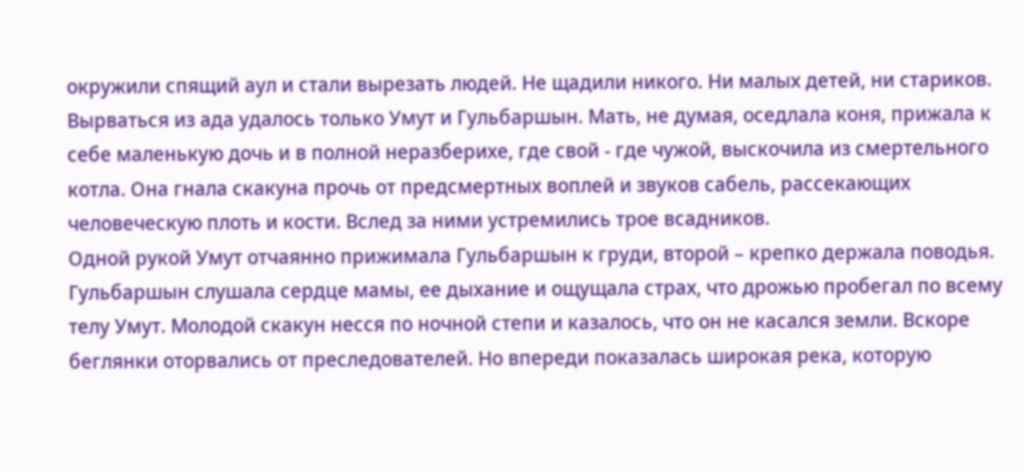окружили спящий аул и стали вырезать людей. Не щадили никого. Ни малых детей, ни стариков. Вырваться из ада удалось только Умут и Гульбаршын. Мать, не думая, оседлала коня, прижала к себе маленькую дочь и в полной неразберихе, где свой - где чужой, выскочила из смертельного котла. Она гнала скакуна прочь от предсмертных воплей и звуков сабель, рассекающих человеческую плоть и кости. Вслед за ними устремились трое всадников.
Одной рукой Умут отчаянно прижимала Гульбаршын к груди, второй – крепко держала поводья. Гульбаршын слушала сердце мамы, ее дыхание и ощущала страх, что дрожью пробегал по всему телу Умут. Молодой скакун несся по ночной степи и казалось, что он не касался земли. Вскоре беглянки оторвались от преследователей. Но впереди показалась широкая река, которую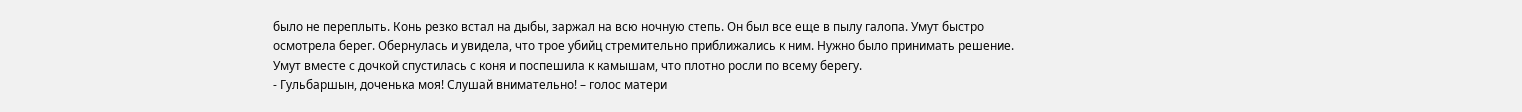было не переплыть. Конь резко встал на дыбы, заржал на всю ночную степь. Он был все еще в пылу галопа. Умут быстро осмотрела берег. Обернулась и увидела, что трое убийц стремительно приближались к ним. Нужно было принимать решение. Умут вместе с дочкой спустилась с коня и поспешила к камышам, что плотно росли по всему берегу.
- Гульбаршын, доченька моя! Слушай внимательно! – голос матери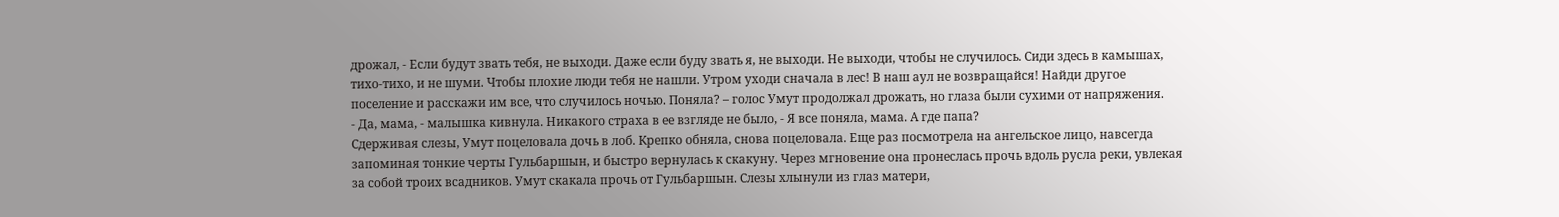дрожал, - Если будут звать тебя, не выходи. Даже если буду звать я, не выходи. Не выходи, чтобы не случилось. Сиди здесь в камышах, тихо-тихо, и не шуми. Чтобы плохие люди тебя не нашли. Утром уходи сначала в лес! В наш аул не возвращайся! Найди другое поселение и расскажи им все, что случилось ночью. Поняла? – голос Умут продолжал дрожать, но глаза были сухими от напряжения.
- Да, мама, - малышка кивнула. Никакого страха в ее взгляде не было, - Я все поняла, мама. А где папа?
Сдерживая слезы, Умут поцеловала дочь в лоб. Крепко обняла, снова поцеловала. Еще раз посмотрела на ангельское лицо, навсегда запоминая тонкие черты Гульбаршын, и быстро вернулась к скакуну. Через мгновение она пронеслась прочь вдоль русла реки, увлекая за собой троих всадников. Умут скакала прочь от Гульбаршын. Слезы хлынули из глаз матери,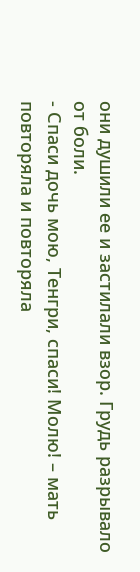они душили ее и застилали взор. Грудь разрывало от боли.
- Спаси дочь мою, Тенгри, спаси! Молю! – мать повторяла и повторяла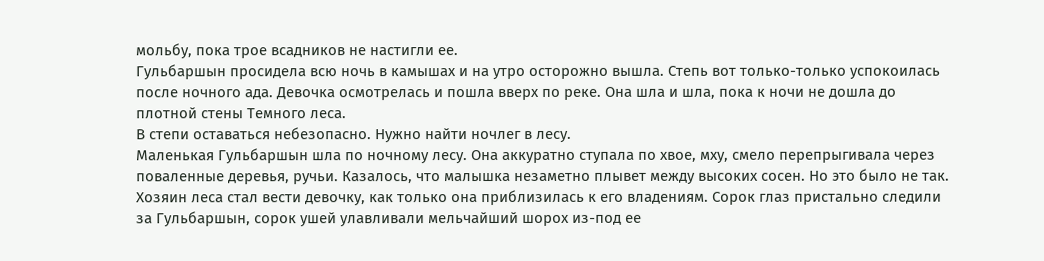мольбу, пока трое всадников не настигли ее.
Гульбаршын просидела всю ночь в камышах и на утро осторожно вышла. Степь вот только-только успокоилась после ночного ада. Девочка осмотрелась и пошла вверх по реке. Она шла и шла, пока к ночи не дошла до плотной стены Темного леса.
В степи оставаться небезопасно. Нужно найти ночлег в лесу.
Маленькая Гульбаршын шла по ночному лесу. Она аккуратно ступала по хвое, мху, смело перепрыгивала через поваленные деревья, ручьи. Казалось, что малышка незаметно плывет между высоких сосен. Но это было не так. Хозяин леса стал вести девочку, как только она приблизилась к его владениям. Сорок глаз пристально следили за Гульбаршын, сорок ушей улавливали мельчайший шорох из-под ее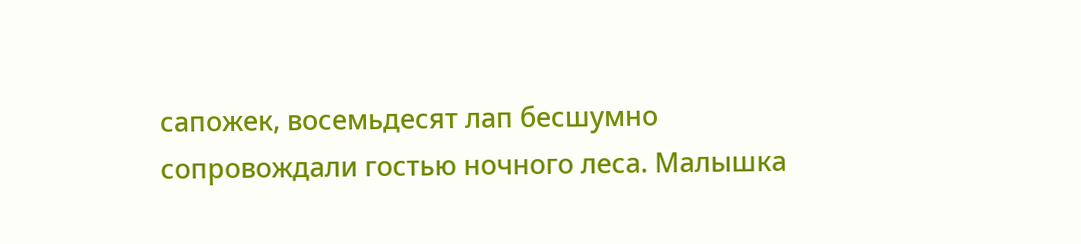сапожек, восемьдесят лап бесшумно сопровождали гостью ночного леса. Малышка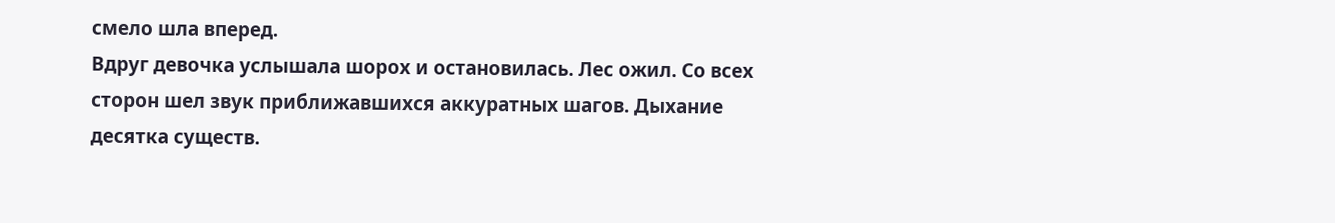смело шла вперед.
Вдруг девочка услышала шорох и остановилась. Лес ожил. Со всех сторон шел звук приближавшихся аккуратных шагов. Дыхание десятка существ.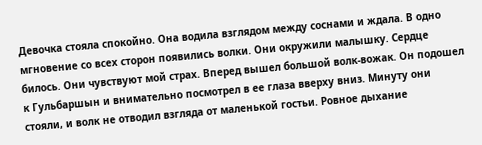Девочка стояла спокойно. Она водила взглядом между соснами и ждала. В одно мгновение со всех сторон появились волки. Они окружили малышку. Сердце билось. Они чувствуют мой страх. Вперед вышел большой волк-вожак. Он подошел к Гульбаршын и внимательно посмотрел в ее глаза вверху вниз. Минуту они стояли, и волк не отводил взгляда от маленькой гостьи. Ровное дыхание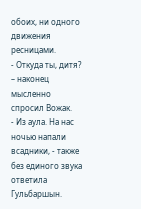обоих, ни одного движения ресницами.
- Откуда ты, дитя? – наконец мысленно спросил Вожак.
- Из аула. На нас ночью напали всадники, - также без единого звука ответила Гульбаршын.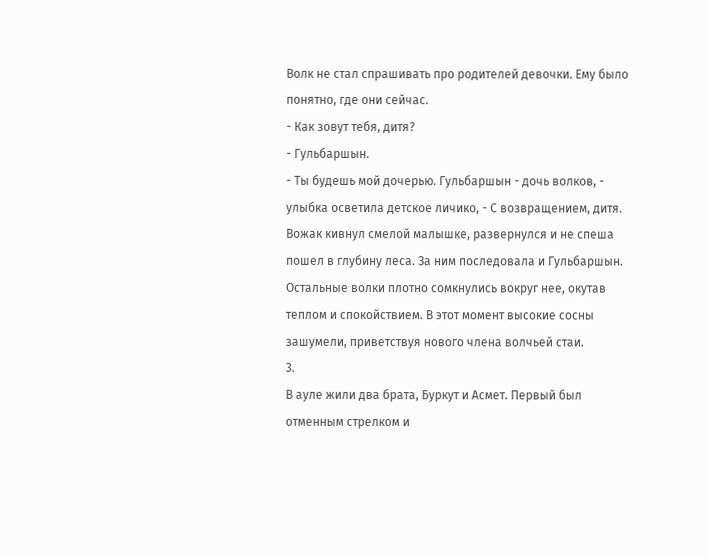Волк не стал спрашивать про родителей девочки. Ему было понятно, где они сейчас.
- Как зовут тебя, дитя?
- Гульбаршын.
- Ты будешь мой дочерью. Гульбаршын - дочь волков, - улыбка осветила детское личико, - С возвращением, дитя.
Вожак кивнул смелой малышке, развернулся и не спеша пошел в глубину леса. За ним последовала и Гульбаршын. Остальные волки плотно сомкнулись вокруг нее, окутав теплом и спокойствием. В этот момент высокие сосны зашумели, приветствуя нового члена волчьей стаи.
3.
В ауле жили два брата, Буркут и Асмет. Первый был отменным стрелком и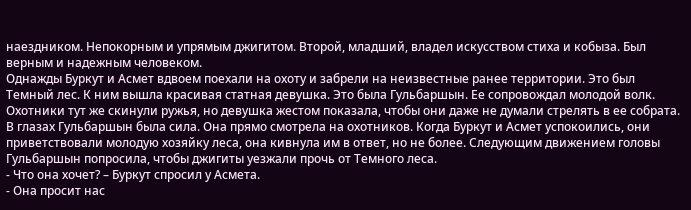наездником. Непокорным и упрямым джигитом. Второй, младший, владел искусством стиха и кобыза. Был верным и надежным человеком.
Однажды Буркут и Асмет вдвоем поехали на охоту и забрели на неизвестные ранее территории. Это был Темный лес. К ним вышла красивая статная девушка. Это была Гульбаршын. Ее сопровождал молодой волк. Охотники тут же скинули ружья, но девушка жестом показала, чтобы они даже не думали стрелять в ее собрата. В глазах Гульбаршын была сила. Она прямо смотрела на охотников. Когда Буркут и Асмет успокоились, они приветствовали молодую хозяйку леса, она кивнула им в ответ, но не более. Следующим движением головы Гульбаршын попросила, чтобы джигиты уезжали прочь от Темного леса.
- Что она хочет? – Буркут спросил у Асмета.
- Она просит нас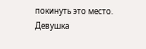покинуть это место.
Девушка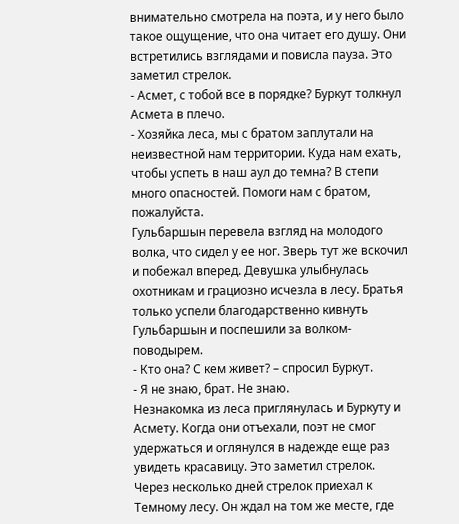внимательно смотрела на поэта, и у него было такое ощущение, что она читает его душу. Они встретились взглядами и повисла пауза. Это заметил стрелок.
- Асмет, с тобой все в порядке? Буркут толкнул Асмета в плечо.
- Хозяйка леса, мы с братом заплутали на неизвестной нам территории. Куда нам ехать, чтобы успеть в наш аул до темна? В степи много опасностей. Помоги нам с братом, пожалуйста.
Гульбаршын перевела взгляд на молодого волка, что сидел у ее ног. Зверь тут же вскочил и побежал вперед. Девушка улыбнулась охотникам и грациозно исчезла в лесу. Братья только успели благодарственно кивнуть Гульбаршын и поспешили за волком-поводырем.
- Кто она? С кем живет? – спросил Буркут.
- Я не знаю, брат. Не знаю.
Незнакомка из леса приглянулась и Буркуту и Асмету. Когда они отъехали, поэт не смог удержаться и оглянулся в надежде еще раз увидеть красавицу. Это заметил стрелок.
Через несколько дней стрелок приехал к Темному лесу. Он ждал на том же месте, где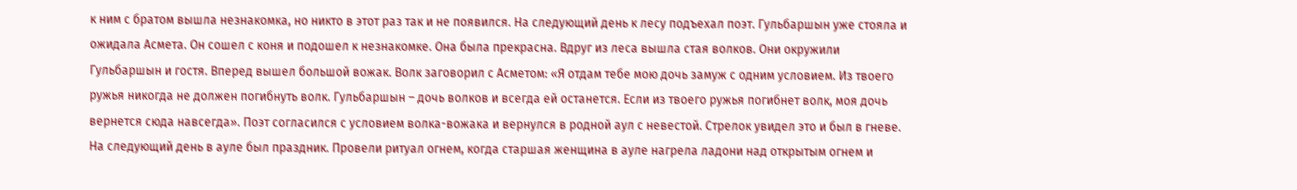к ним с братом вышла незнакомка, но никто в этот раз так и не появился. На следующий день к лесу подъехал поэт. Гульбаршын уже стояла и ожидала Асмета. Он сошел с коня и подошел к незнакомке. Она была прекрасна. Вдруг из леса вышла стая волков. Они окружили Гульбаршын и гостя. Вперед вышел большой вожак. Волк заговорил с Асметом: «Я отдам тебе мою дочь замуж с одним условием. Из твоего ружья никогда не должен погибнуть волк. Гульбаршын – дочь волков и всегда ей останется. Если из твоего ружья погибнет волк, моя дочь вернется сюда навсегда». Поэт согласился с условием волка-вожака и вернулся в родной аул с невестой. Стрелок увидел это и был в гневе.
На следующий день в ауле был праздник. Провели ритуал огнем, когда старшая женщина в ауле нагрела ладони над открытым огнем и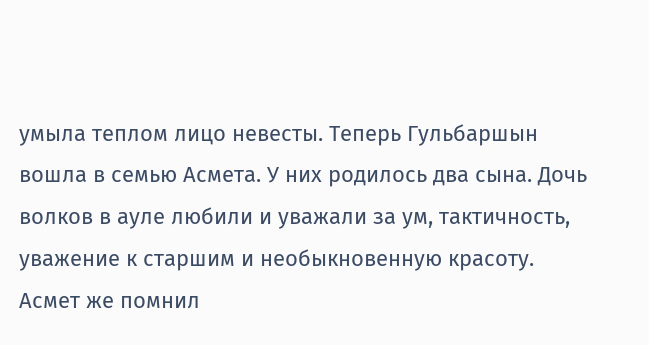умыла теплом лицо невесты. Теперь Гульбаршын вошла в семью Асмета. У них родилось два сына. Дочь волков в ауле любили и уважали за ум, тактичность, уважение к старшим и необыкновенную красоту. Асмет же помнил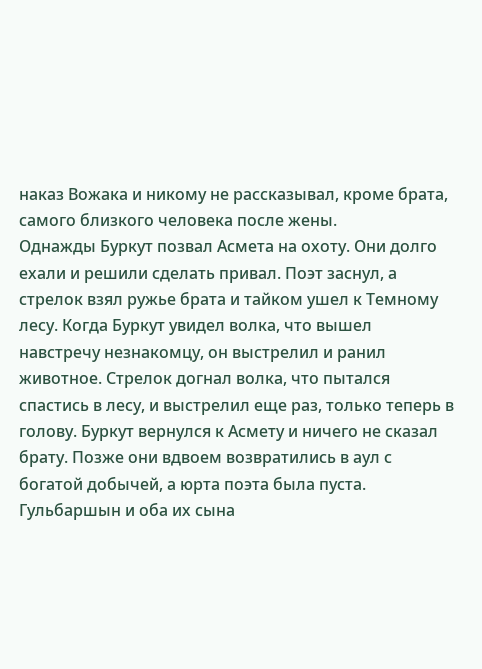наказ Вожака и никому не рассказывал, кроме брата, самого близкого человека после жены.
Однажды Буркут позвал Асмета на охоту. Они долго ехали и решили сделать привал. Поэт заснул, а стрелок взял ружье брата и тайком ушел к Темному лесу. Когда Буркут увидел волка, что вышел навстречу незнакомцу, он выстрелил и ранил животное. Стрелок догнал волка, что пытался спастись в лесу, и выстрелил еще раз, только теперь в голову. Буркут вернулся к Асмету и ничего не сказал брату. Позже они вдвоем возвратились в аул с богатой добычей, а юрта поэта была пуста. Гульбаршын и оба их сына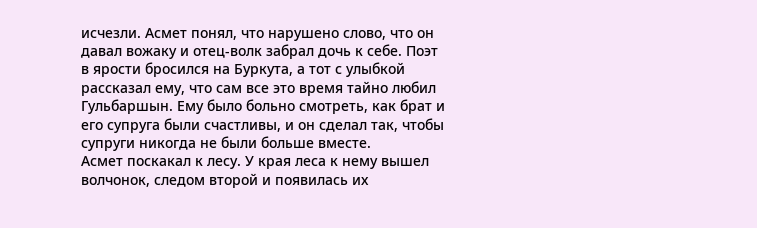исчезли. Асмет понял, что нарушено слово, что он давал вожаку и отец-волк забрал дочь к себе. Поэт в ярости бросился на Буркута, а тот с улыбкой рассказал ему, что сам все это время тайно любил Гульбаршын. Ему было больно смотреть, как брат и его супруга были счастливы, и он сделал так, чтобы супруги никогда не были больше вместе.
Асмет поскакал к лесу. У края леса к нему вышел волчонок, следом второй и появилась их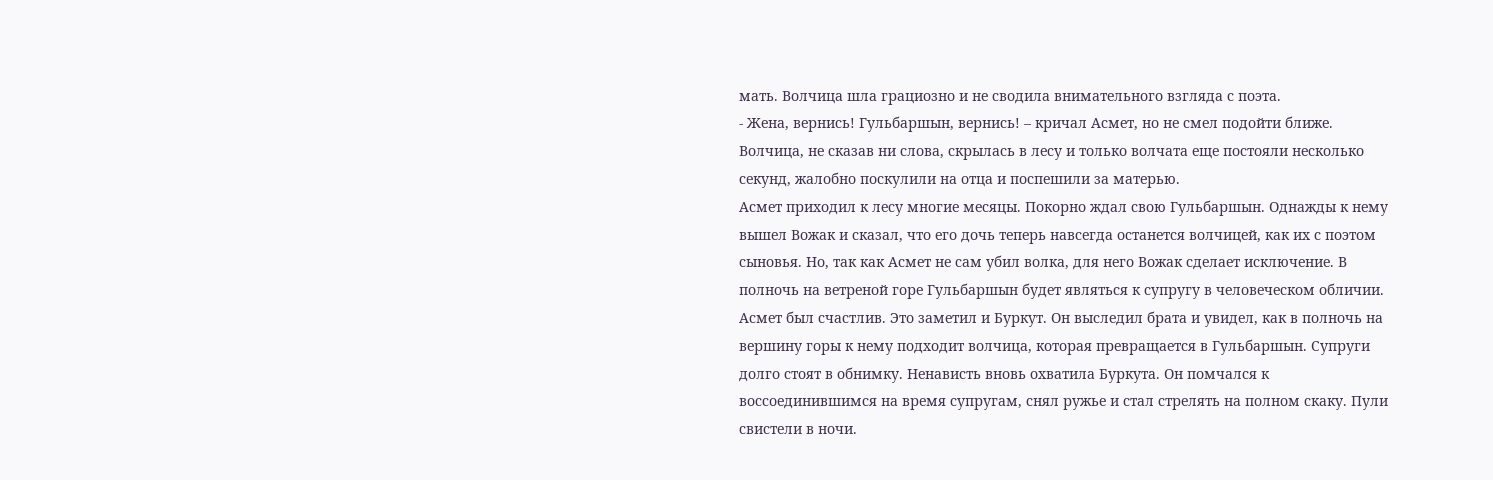мать. Волчица шла грациозно и не сводила внимательного взгляда с поэта.
- Жена, вернись! Гульбаршын, вернись! – кричал Асмет, но не смел подойти ближе. Волчица, не сказав ни слова, скрылась в лесу и только волчата еще постояли несколько секунд, жалобно поскулили на отца и поспешили за матерью.
Асмет приходил к лесу многие месяцы. Покорно ждал свою Гульбаршын. Однажды к нему вышел Вожак и сказал, что его дочь теперь навсегда останется волчицей, как их с поэтом сыновья. Но, так как Асмет не сам убил волка, для него Вожак сделает исключение. В полночь на ветреной горе Гульбаршын будет являться к супругу в человеческом обличии.
Асмет был счастлив. Это заметил и Буркут. Он выследил брата и увидел, как в полночь на вершину горы к нему подходит волчица, которая превращается в Гульбаршын. Супруги долго стоят в обнимку. Ненависть вновь охватила Буркута. Он помчался к воссоединившимся на время супругам, снял ружье и стал стрелять на полном скаку. Пули свистели в ночи.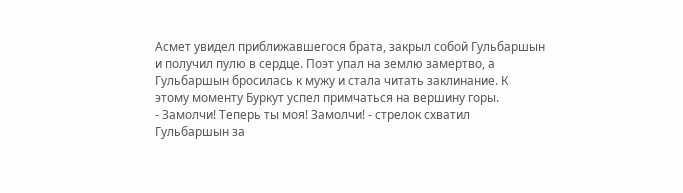Асмет увидел приближавшегося брата, закрыл собой Гульбаршын и получил пулю в сердце. Поэт упал на землю замертво, а Гульбаршын бросилась к мужу и стала читать заклинание. К этому моменту Буркут успел примчаться на вершину горы.
- Замолчи! Теперь ты моя! Замолчи! - стрелок схватил Гульбаршын за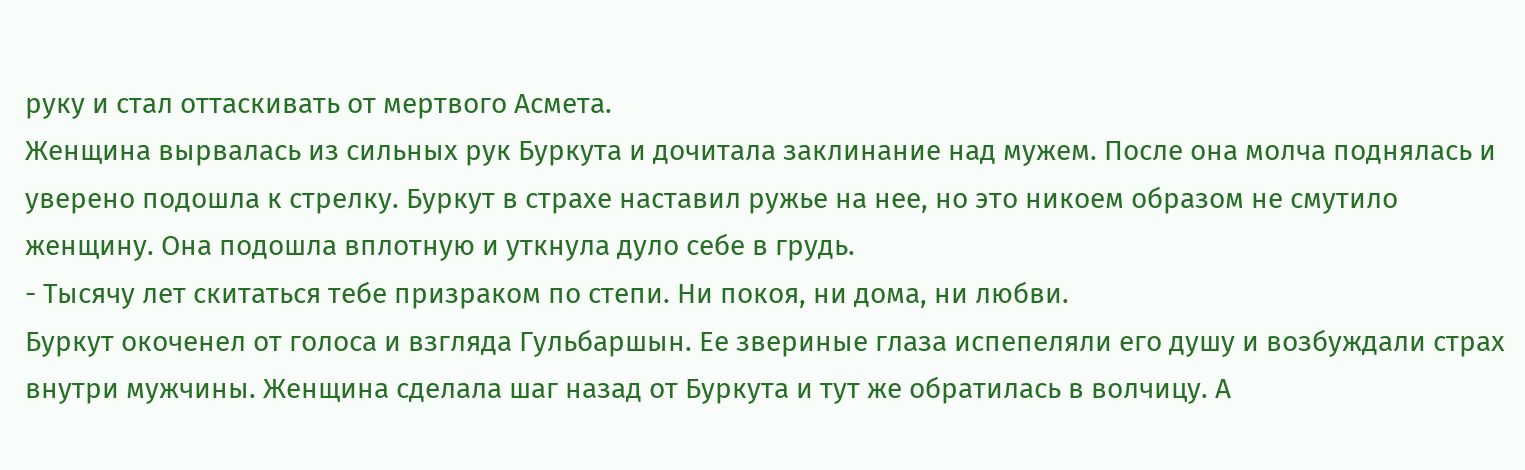руку и стал оттаскивать от мертвого Асмета.
Женщина вырвалась из сильных рук Буркута и дочитала заклинание над мужем. После она молча поднялась и уверено подошла к стрелку. Буркут в страхе наставил ружье на нее, но это никоем образом не смутило женщину. Она подошла вплотную и уткнула дуло себе в грудь.
- Тысячу лет скитаться тебе призраком по степи. Ни покоя, ни дома, ни любви.
Буркут окоченел от голоса и взгляда Гульбаршын. Ее звериные глаза испепеляли его душу и возбуждали страх внутри мужчины. Женщина сделала шаг назад от Буркута и тут же обратилась в волчицу. А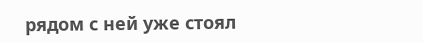рядом с ней уже стоял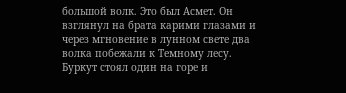большой волк. Это был Асмет. Он взглянул на брата карими глазами и через мгновение в лунном свете два волка побежали к Темному лесу.
Буркут стоял один на горе и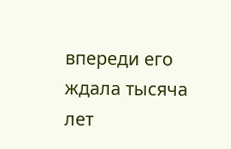впереди его ждала тысяча лет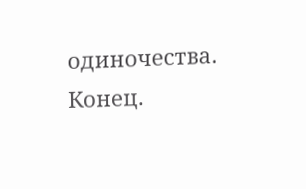одиночества.
Конец.